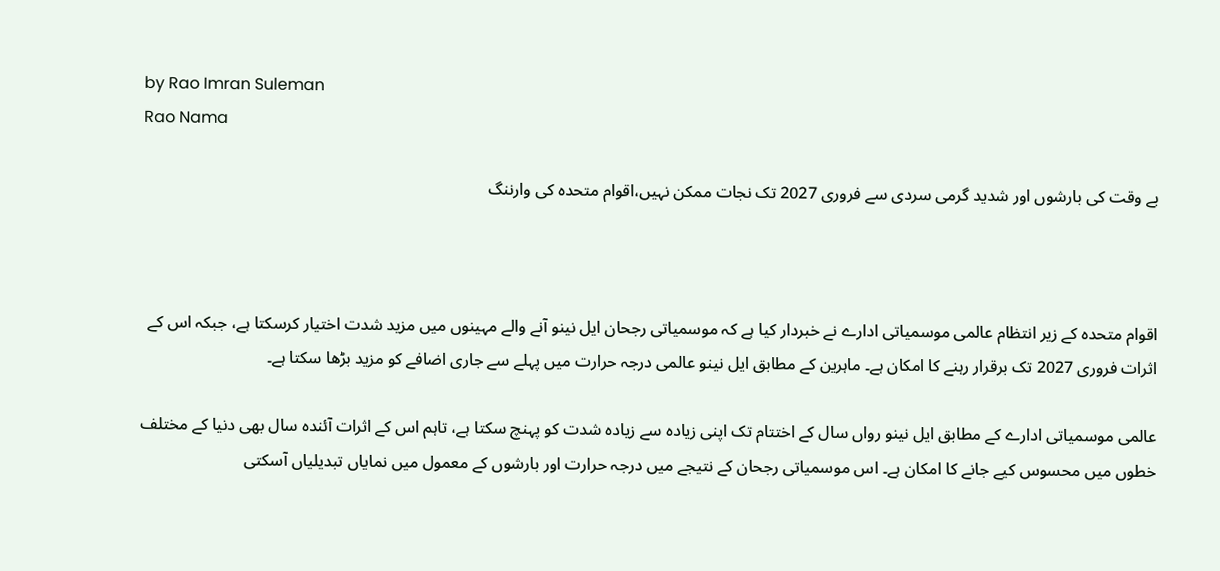by Rao Imran Suleman
Rao Nama

بے وقت کی بارشوں اور شدید گرمی سردی سے فروری 2027 تک نجات ممکن نہیں،اقوام متحدہ کی وارننگ



اقوام متحدہ کے زیر انتظام عالمی موسمیاتی ادارے نے خبردار کیا ہے کہ موسمیاتی رجحان ایل نینو آنے والے مہینوں میں مزید شدت اختیار کرسکتا ہے، جبکہ اس کے اثرات فروری 2027 تک برقرار رہنے کا امکان ہے۔ ماہرین کے مطابق ایل نینو عالمی درجہ حرارت میں پہلے سے جاری اضافے کو مزید بڑھا سکتا ہے۔

عالمی موسمیاتی ادارے کے مطابق ایل نینو رواں سال کے اختتام تک اپنی زیادہ سے زیادہ شدت کو پہنچ سکتا ہے، تاہم اس کے اثرات آئندہ سال بھی دنیا کے مختلف خطوں میں محسوس کیے جانے کا امکان ہے۔ اس موسمیاتی رجحان کے نتیجے میں درجہ حرارت اور بارشوں کے معمول میں نمایاں تبدیلیاں آسکتی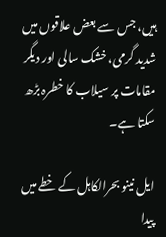ہیں، جس سے بعض علاقوں میں شدید گرمی، خشک سالی اور دیگر مقامات پر سیلاب کا خطرہ بڑھ سکتا ہے۔

ایل نینو بحرالکاہل کے خطے میں پیدا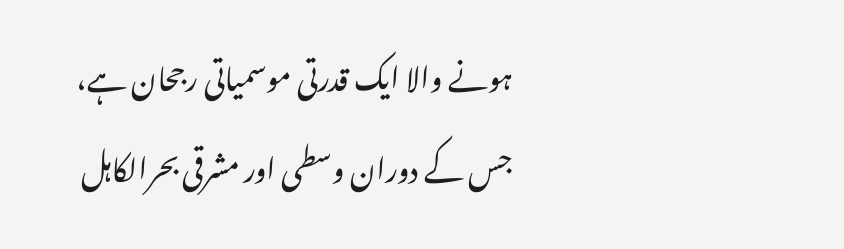ہونے والا ایک قدرتی موسمیاتی رجحان ہے، جس کے دوران وسطی اور مشرقی بحرالکاہل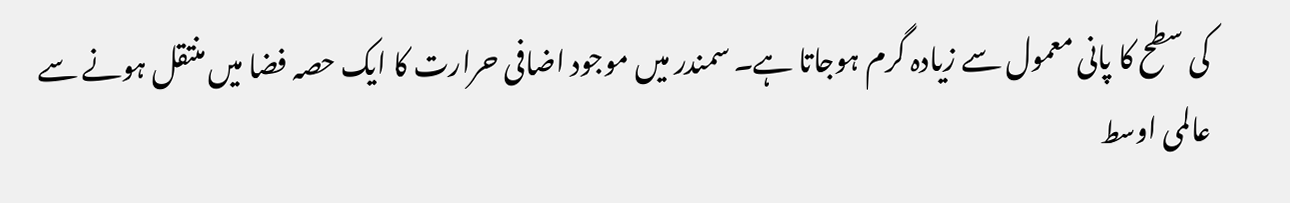کی سطح کا پانی معمول سے زیادہ گرم ہوجاتا ہے۔ سمندر میں موجود اضافی حرارت کا ایک حصہ فضا میں منتقل ہونے سے عالمی اوسط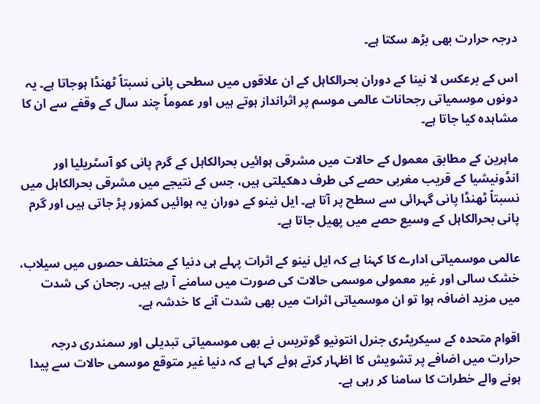درجہ حرارت بھی بڑھ سکتا ہے۔

اس کے برعکس لا نینا کے دوران بحرالکاہل کے ان علاقوں میں سطحی پانی نسبتاً ٹھنڈا ہوجاتا ہے۔ یہ دونوں موسمیاتی رجحانات عالمی موسم پر اثرانداز ہوتے ہیں اور عموماً چند سال کے وقفے سے ان کا مشاہدہ کیا جاتا ہے۔

ماہرین کے مطابق معمول کے حالات میں مشرقی ہوائیں بحرالکاہل کے گرم پانی کو آسٹریلیا اور انڈونیشیا کے قریب مغربی حصے کی طرف دھکیلتی ہیں، جس کے نتیجے میں مشرقی بحرالکاہل میں نسبتاً ٹھنڈا پانی گہرائی سے سطح پر آتا ہے۔ ایل نینو کے دوران یہ ہوائیں کمزور پڑ جاتی ہیں اور گرم پانی بحرالکاہل کے وسیع حصے میں پھیل جاتا ہے۔

عالمی موسمیاتی ادارے کا کہنا ہے کہ ایل نینو کے اثرات پہلے ہی دنیا کے مختلف حصوں میں سیلاب، خشک سالی اور غیر معمولی موسمی حالات کی صورت میں سامنے آ رہے ہیں۔ رجحان کی شدت میں مزید اضافہ ہوا تو ان موسمیاتی اثرات میں بھی شدت آنے کا خدشہ ہے۔

اقوام متحدہ کے سیکریٹری جنرل انتونیو گوتریس نے بھی موسمیاتی تبدیلی اور سمندری درجہ حرارت میں اضافے پر تشویش کا اظہار کرتے ہوئے کہا ہے کہ دنیا غیر متوقع موسمی حالات سے پیدا ہونے والے خطرات کا سامنا کر رہی ہے۔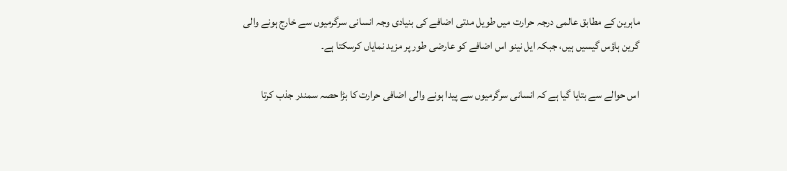ماہرین کے مطابق عالمی درجہ حرارت میں طویل مدتی اضافے کی بنیادی وجہ انسانی سرگرمیوں سے خارج ہونے والی گرین ہاؤس گیسیں ہیں، جبکہ ایل نینو اس اضافے کو عارضی طور پر مزید نمایاں کرسکتا ہے۔

اس حوالے سے بتایا گیا ہے کہ انسانی سرگرمیوں سے پیدا ہونے والی اضافی حرارت کا بڑا حصہ سمندر جذب کرتا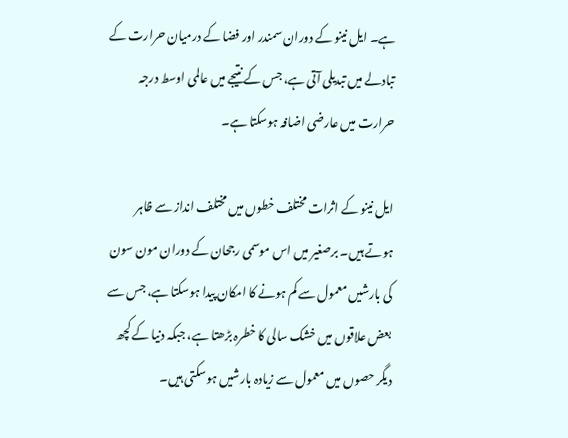ہے۔ ایل نینو کے دوران سمندر اور فضا کے درمیان حرارت کے تبادلے میں تبدیلی آتی ہے، جس کے نتیجے میں عالمی اوسط درجہ حرارت میں عارضی اضافہ ہوسکتا ہے۔

ایل نینو کے اثرات مختلف خطوں میں مختلف انداز سے ظاہر ہوتے ہیں۔ برصغیر میں اس موسمی رجحان کے دوران مون سون کی بارشیں معمول سے کم ہونے کا امکان پیدا ہوسکتا ہے، جس سے بعض علاقوں میں خشک سالی کا خطرہ بڑھتا ہے، جبکہ دنیا کے کچھ دیگر حصوں میں معمول سے زیادہ بارشیں ہوسکتی ہیں۔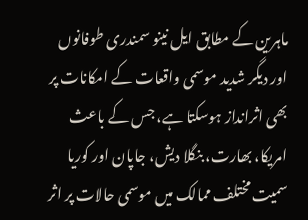ماہرین کے مطابق ایل نینو سمندری طوفانوں اور دیگر شدید موسمی واقعات کے امکانات پر بھی اثرانداز ہوسکتا ہے، جس کے باعث امریکا، بھارت، بنگلا دیش، جاپان اور کوریا سمیت مختلف ممالک میں موسمی حالات پر اثر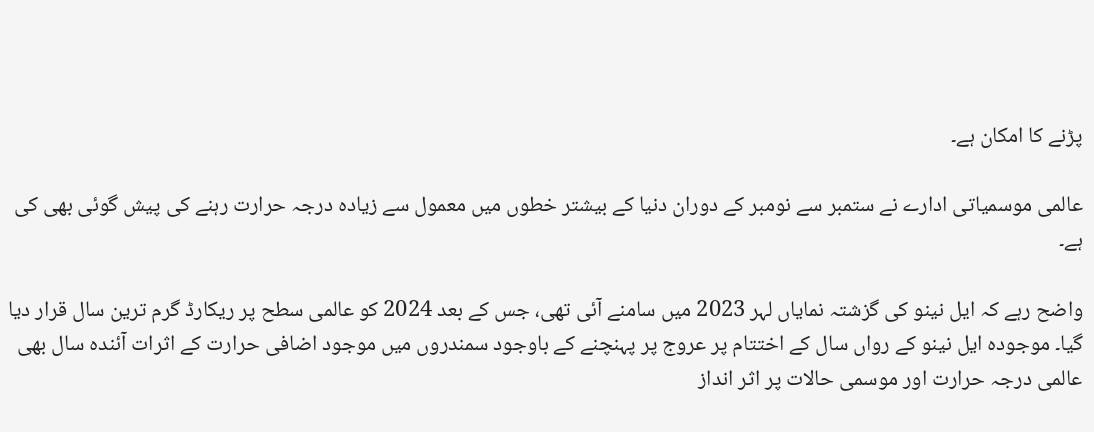پڑنے کا امکان ہے۔

عالمی موسمیاتی ادارے نے ستمبر سے نومبر کے دوران دنیا کے بیشتر خطوں میں معمول سے زیادہ درجہ حرارت رہنے کی پیش گوئی بھی کی ہے۔

واضح رہے کہ ایل نینو کی گزشتہ نمایاں لہر 2023 میں سامنے آئی تھی، جس کے بعد 2024 کو عالمی سطح پر ریکارڈ گرم ترین سال قرار دیا گیا۔ موجودہ ایل نینو کے رواں سال کے اختتام پر عروج پر پہنچنے کے باوجود سمندروں میں موجود اضافی حرارت کے اثرات آئندہ سال بھی عالمی درجہ حرارت اور موسمی حالات پر اثر انداز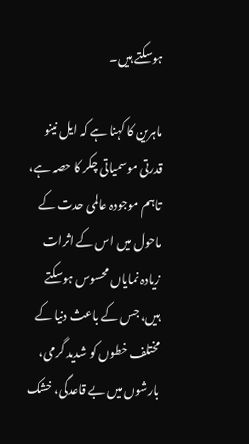ہوسکتے ہیں۔

ماہرین کا کہنا ہے کہ ایل نینو قدرتی موسمیاتی چکر کا حصہ ہے، تاہم موجودہ عالمی حدت کے ماحول میں اس کے اثرات زیادہ نمایاں محسوس ہوسکتے ہیں، جس کے باعث دنیا کے مختلف خطوں کو شدید گرمی، بارشوں میں بے قاعدگی، خشک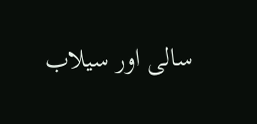سالی اور سیلاب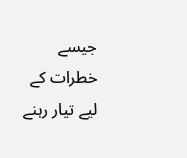جیسے خطرات کے لیے تیار رہنے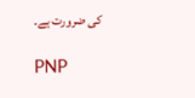کی ضرورت ہے۔

PNP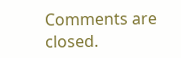Comments are closed.